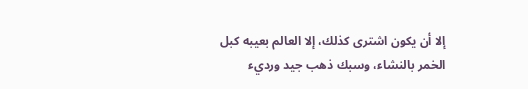إلا أن يكون اشترى كذلك، إلا العالم بعيبه كبل الخمر بالنشاء، وسبك ذهب جيد ورديء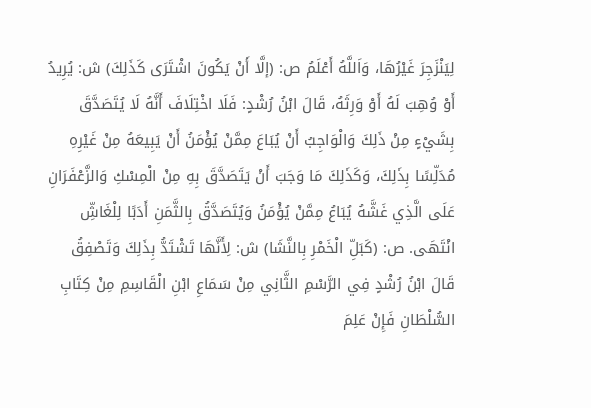لِيَنْزَجِرَ غَيْرُهَا، وَاَللَّهُ أَعْلَمُ ص: (إلَّا أَنْ يَكُونَ اشْتَرَى كَذَلِكَ) ش: يُرِيدُ أَوْ وُهِبَ لَهُ أَوْ وَرِثَهُ، قَالَ ابْنُ رُشْدٍ: فَلَا اخْتِلَافَ أَنَّهُ لَا يُتَصَدَّقَ بِشَيْءٍ مِنْ ذَلِكَ وَالْوَاجِبُ أَنْ يُبَاعَ مِمَّنْ يُؤْمَنُ أَنْ يَبِيعَهُ مِنْ غَيْرِهِ مُدَلِّسًا بِذَلِكَ، وَكَذَلِكَ مَا وَجَبَ أَنْ يَتَصَدَّقَ بِهِ مِنْ الْمِسْكِ وَالزَّعْفَرَانِ عَلَى الَّذِي غَشَّهُ يُبَاعُ مِمَّنْ يُؤْمَنُ وَيُتَصَدَّقُ بِالثَّمَنِ أَدَبًا لِلْغَاشِّ انْتَهَى. ص: (كَبَلِّ الْخَمْرِ بِالنَّشَا) ش: لِأَنَّهَا تَشْتَدُّ بِذَلِكَ وَتَصْفِقُ قَالَ ابْنُ رُشْدٍ فِي الرَّسْمِ الثَّانِي مِنْ سَمَاعِ ابْنِ الْقَاسِمِ مِنْ كِتَابِ السُّلْطَانِ فَإِنْ عَلِمَ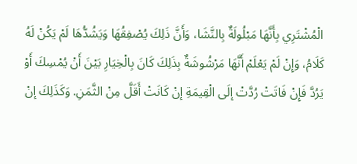الْمُشْتَرِي بِأَنَّهَا مَبْلُولَةٌ بِالنَّشَا، وَأَنَّ ذَلِكَ يُصْفِقُهَا وَيَشُدُّهَا لَمْ يَكُنْ لَهُ كَلَامُ، وَإِنْ لَمْ يَعْلَمْ أَنَّهَا مَرْشُوشَةٌ بِذَلِكَ كَانَ بِالْخِيَارِ بَيْنَ أَنْ يُمْسِكَ أَوْ يَرُدَّ فَإِنْ فَاتَتْ رُدَّتْ إلَى الْقِيمَةِ إنْ كَانَتْ أَقَلَّ مِنْ الثَّمَنِ. وَكَذَلِكَ إنْ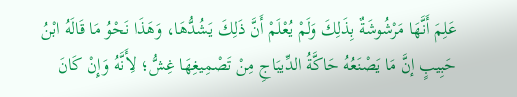عَلِمَ أَنَّهَا مَرْشُوشَةٌ بِذَلِكَ وَلَمْ يُعْلَمْ أَنَّ ذَلِكَ يَشُدُّهَا، وَهَذَا نَحْوُ مَا قَالَهُ ابْنُ حَبِيبٍ إنَّ مَا يَصْنَعُهُ حَاكَّةُ الدِّيبَاجِ مِنْ تَصْمِيغِهَا غِشُّ؛ لِأَنَّهُ وَإِنْ كَانَ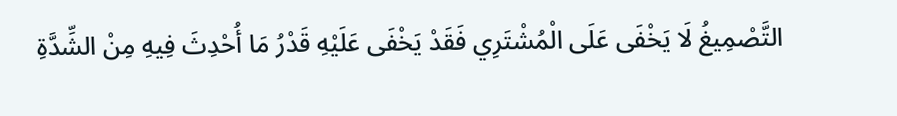التَّصْمِيغُ لَا يَخْفَى عَلَى الْمُشْتَرِي فَقَدْ يَخْفَى عَلَيْهِ قَدْرُ مَا أُحْدِثَ فِيهِ مِنْ الشِّدَّةِ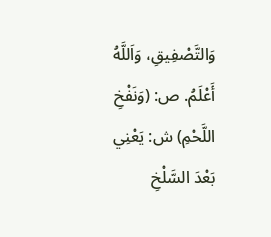وَالتَّصْفِيقِ، وَاَللَّهُ أَعْلَمُ. ص: (وَنَفْخِ اللَّحْمِ) ش: يَعْنِي بَعْدَ السَّلْخِ